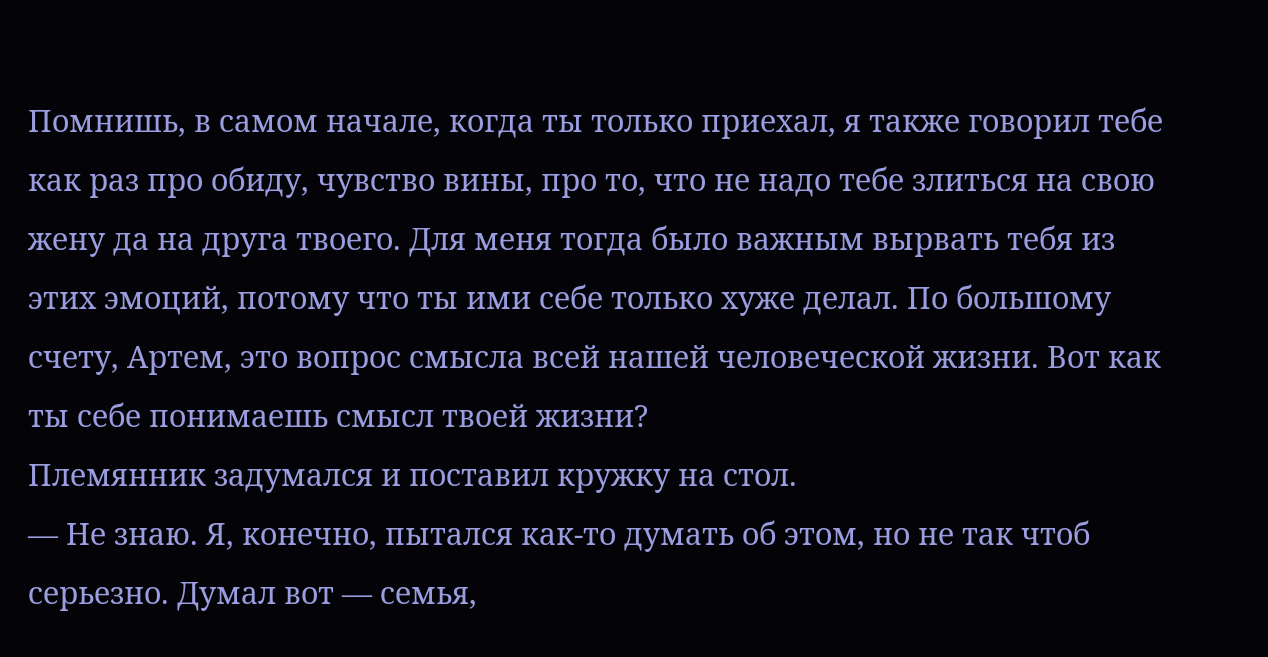Помнишь, в самом начале, когда ты только приехал, я также говорил тебе как раз про обиду, чувство вины, про то, что не надо тебе злиться на свою жену да на друга твоего. Для меня тогда было важным вырвать тебя из этих эмоций, потому что ты ими себе только хуже делал. По большому счету, Артем, это вопрос смысла всей нашей человеческой жизни. Вот как ты себе понимаешь смысл твоей жизни?
Племянник задумался и поставил кружку на стол.
— Не знаю. Я, конечно, пытался как-то думать об этом, но не так чтоб серьезно. Думал вот — семья,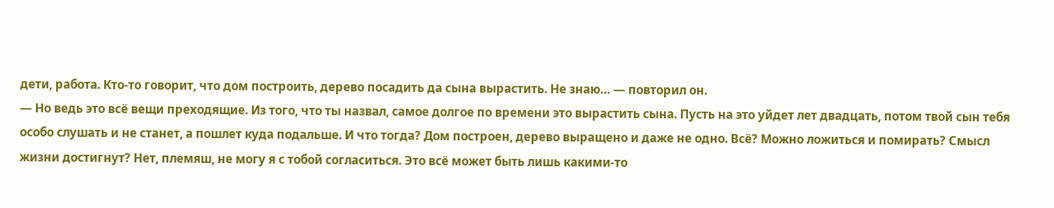дети, работа. Кто‑то говорит, что дом построить, дерево посадить да сына вырастить. Не знаю… — повторил он.
— Но ведь это всё вещи преходящие. Из того, что ты назвал, самое долгое по времени это вырастить сына. Пусть на это уйдет лет двадцать, потом твой сын тебя особо слушать и не станет, а пошлет куда подальше. И что тогда? Дом построен, дерево выращено и даже не одно. Всё? Можно ложиться и помирать? Смысл жизни достигнут? Нет, племяш, не могу я с тобой согласиться. Это всё может быть лишь какими-то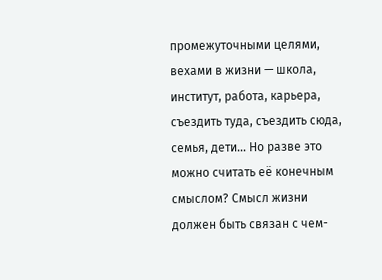промежуточными целями, вехами в жизни — школа, институт, работа, карьера, съездить туда, съездить сюда, семья, дети… Но разве это можно считать её конечным смыслом? Смысл жизни должен быть связан с чем-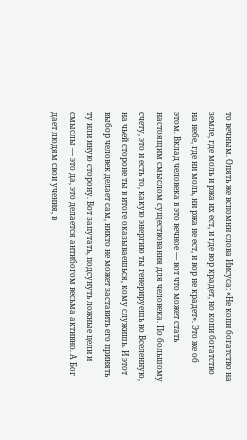то вечным. Опять же вспомни слова Иисуса: «Не копи богатство на земле, где моль и ржа их ест, и где вор крадет, но копи богатство на небе, где ни моль, ни ржа не ест, и вор не крадет». Это же об этом. Вклад человека в это вечное — вот что может стать настоящим смыслом существования для человека. По большому счету, это и есть то, какую энергию ты генерируешь во Вселенную, на чьей стороне ты в итоге оказываешься, кому служишь. И этот выбор человек делает сам, никто не может заставить его принять ту или иную сторону. Вот запутать, подсунуть ложные цели и смыслы — это да, это делается антибогом весьма активно. А Бог дает людям свои учения, в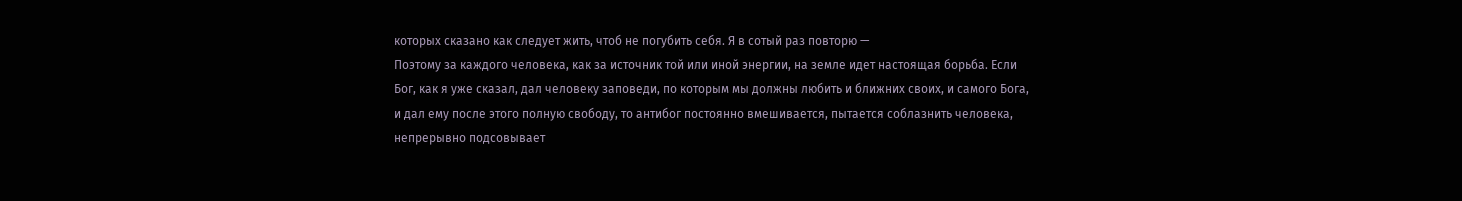которых сказано как следует жить, чтоб не погубить себя. Я в сотый раз повторю —
Поэтому за каждого человека, как за источник той или иной энергии, на земле идет настоящая борьба. Если Бог, как я уже сказал, дал человеку заповеди, по которым мы должны любить и ближних своих, и самого Бога, и дал ему после этого полную свободу, то антибог постоянно вмешивается, пытается соблазнить человека, непрерывно подсовывает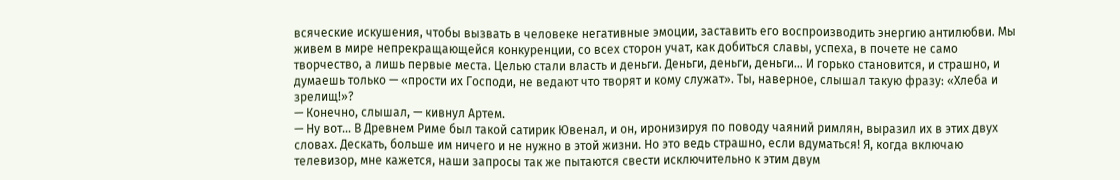всяческие искушения, чтобы вызвать в человеке негативные эмоции, заставить его воспроизводить энергию антилюбви. Мы живем в мире непрекращающейся конкуренции, со всех сторон учат, как добиться славы, успеха, в почете не само творчество, а лишь первые места. Целью стали власть и деньги. Деньги, деньги, деньги… И горько становится, и страшно, и думаешь только — «прости их Господи, не ведают что творят и кому служат». Ты, наверное, слышал такую фразу: «Хлеба и зрелищ!»?
— Конечно, слышал, — кивнул Артем.
— Ну вот… В Древнем Риме был такой сатирик Ювенал, и он, иронизируя по поводу чаяний римлян, выразил их в этих двух словах. Дескать, больше им ничего и не нужно в этой жизни. Но это ведь страшно, если вдуматься! Я, когда включаю телевизор, мне кажется, наши запросы так же пытаются свести исключительно к этим двум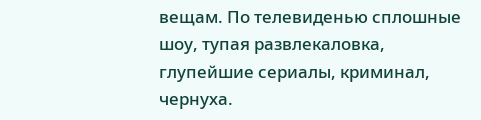вещам. По телевиденью сплошные шоу, тупая развлекаловка, глупейшие сериалы, криминал, чернуха.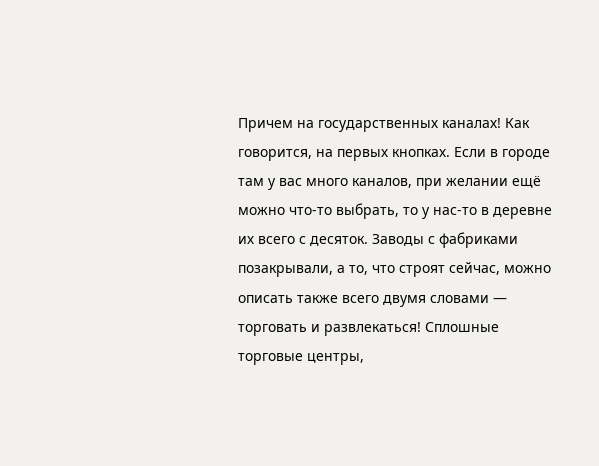Причем на государственных каналах! Как говорится, на первых кнопках. Если в городе там у вас много каналов, при желании ещё можно что-то выбрать, то у нас-то в деревне их всего с десяток. Заводы с фабриками позакрывали, а то, что строят сейчас, можно описать также всего двумя словами — торговать и развлекаться! Сплошные торговые центры,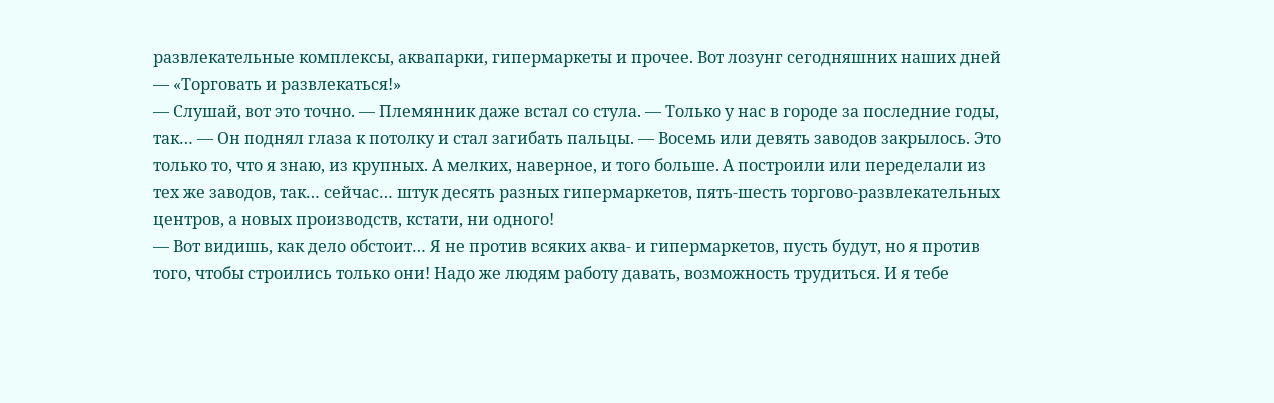развлекательные комплексы, аквапарки, гипермаркеты и прочее. Вот лозунг сегодняшних наших дней — «Торговать и развлекаться!»
— Слушай, вот это точно. — Племянник даже встал со стула. — Только у нас в городе за последние годы, так… — Он поднял глаза к потолку и стал загибать пальцы. — Восемь или девять заводов закрылось. Это только то, что я знаю, из крупных. А мелких, наверное, и того больше. А построили или переделали из тех же заводов, так… сейчас… штук десять разных гипермаркетов, пять-шесть торгово-развлекательных центров, а новых производств, кстати, ни одного!
— Вот видишь, как дело обстоит… Я не против всяких аква- и гипермаркетов, пусть будут, но я против того, чтобы строились только они! Надо же людям работу давать, возможность трудиться. И я тебе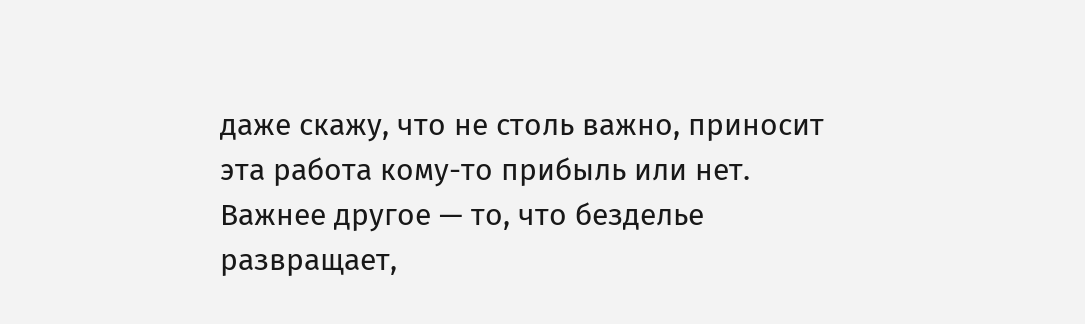даже скажу, что не столь важно, приносит эта работа кому-то прибыль или нет. Важнее другое — то, что безделье развращает,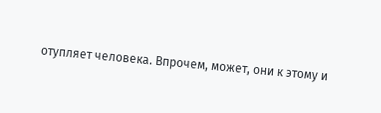отупляет человека. Впрочем, может, они к этому и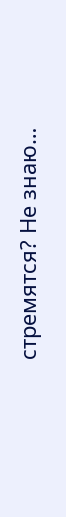стремятся? Не знаю…